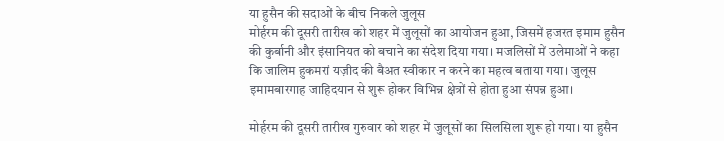या हुसैन की सदाओं के बीच निकले जुलूस
मोर्हरम की दूसरी तारीख को शहर में जुलूसों का आयोजन हुआ, जिसमें हजरत इमाम हुसैन की कुर्बानी और इंसानियत को बचाने का संदेश दिया गया। मजलिसों में उलेमाओं ने कहा कि जालिम हुकमरां यज़ीद की बैअत स्वीकार न करने का महत्व बताया गया। जुलूस इमामबारगाह जाहिदयान से शुरू होकर विभिन्न क्षेत्रों से होता हुआ संपन्न हुआ।

मोर्हरम की दूसरी तारीख गुरुवार को शहर में जुलूसों का सिलसिला शुरू हो गया। या हुसैन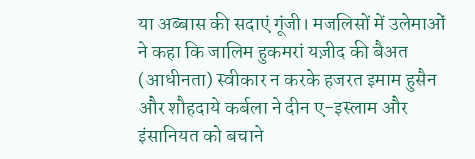या अब्बास की सदाएं गूंजी। मजलिसों में उलेमाओं ने कहा कि जालिम हुकमरां यज़ीद की बैअत (आधीनता) स्वीकार न करके हजरत इमाम हुसैन और शौहदाये कर्बला ने दीन ए-इस्लाम और इंसानियत को बचाने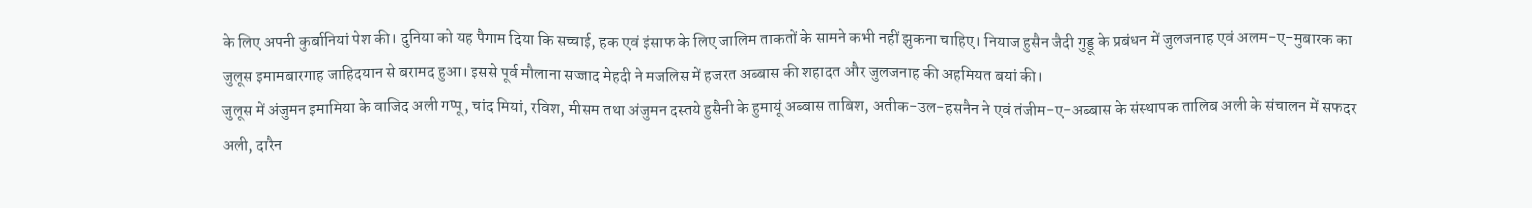के लिए अपनी कुर्बानियां पेश की। दुनिया को यह पैगाम दिया कि सच्चाई, हक एवं इंसाफ के लिए जालिम ताकतों के सामने कभी नहीं झुकना चाहिए। नियाज हुसैन जैदी गुड्डू के प्रबंधन में जुलजनाह एवं अलम-ए-मुबारक का जुलूस इमामबारगाह जाहिदयान से बरामद हुआ। इससे पूर्व मौलाना सज्जाद मेहदी ने मजलिस में हजरत अब्बास की शहादत और जुलजनाह की अहमियत बयां की।
जुलूस में अंजुमन इमामिया के वाजिद अली गप्पू, चांद मियां, रविश, मीसम तथा अंजुमन दस्तये हुसैनी के हुमायूं अब्बास ताबिश, अतीक-उल-हसनैन ने एवं तंजीम-ए-अब्बास के संस्थापक तालिब अली के संचालन में सफदर अली, दारैन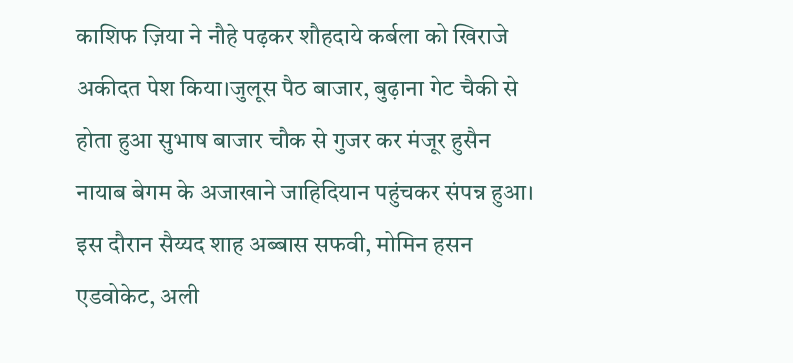काशिफ ज़िया ने नौहे पढ़कर शौहदाये कर्बला को खिराजे अकीदत पेश किया।जुलूस पैठ बाजार, बुढ़ाना गेट चैकी से होता हुआ सुभाष बाजार चौक से गुजर कर मंजूर हुसैन नायाब बेगम के अजाखाने जाहिदियान पहुंचकर संपन्न हुआ। इस दौरान सैय्यद शाह अब्बास सफवी, मोमिन हसन एडवोकेट, अली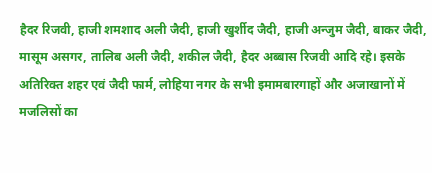हैदर रिजवी, हाजी शमशाद अली जैदी, हाजी खुर्शीद जैदी, हाजी अन्जुम जैदी, बाकर जैदी, मासूम असगर, तालिब अली जैदी, शकील जैदी, हैदर अब्बास रिजवी आदि रहे। इसके अतिरिक्त शहर एवं जैदी फार्म, लोहिया नगर के सभी इमामबारगाहों और अजाखानों में मजलिसों का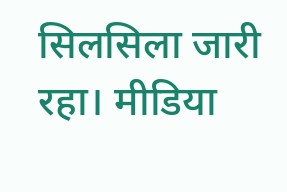सिलसिला जारी रहा। मीडिया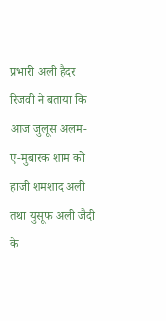प्रभारी अली हैदर रिजवी ने बताया कि आज जुलूस अलम-ए-मुबारक शाम को हाजी शमशाद अली तथा युसूफ अली जैदी के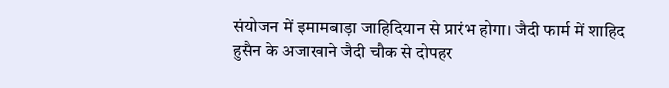संयोजन में इमामबाड़ा जाहिदियान से प्रारंभ होगा। जैदी फार्म में शाहिद हुसैन के अजाखाने जैदी चौक से दोपहर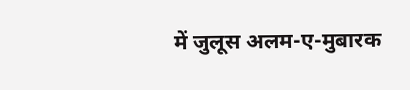में जुलूस अलम-ए-मुबारक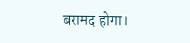बरामद होगा।